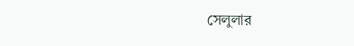সেলুলার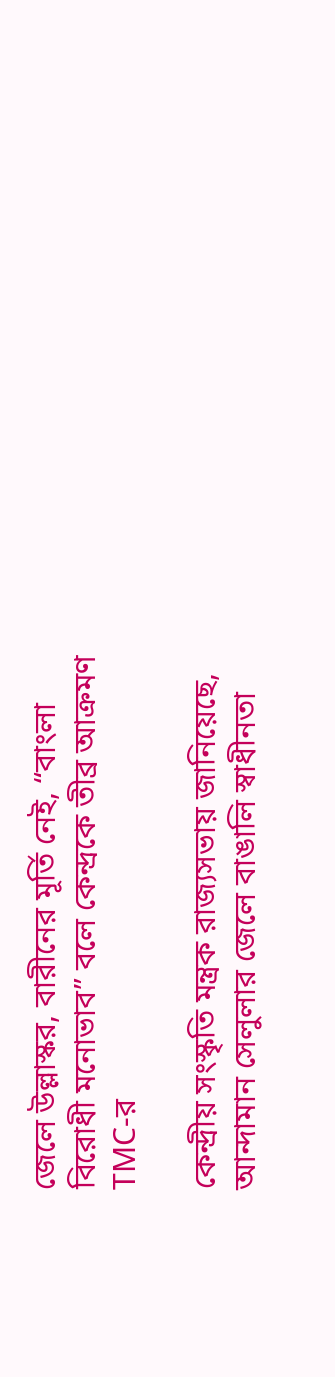জেলে উল্লাস্কর, বারীনের মূর্তি নেই, “বাংলা বিরোধী মনোভাব” বলে কেন্দ্রকে তীব্র আক্রমণ TMC-র

কেন্দ্রীয় সংস্কৃতি মন্ত্রক রাজ্যসভায় জানিয়েছে, আন্দামান সেলুলার জেলে বাঙালি স্বাধীনতা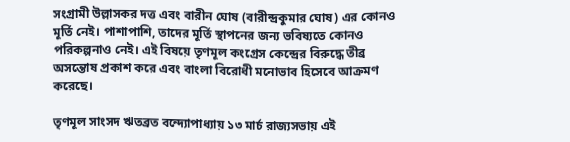সংগ্রামী উল্লাসকর দত্ত এবং বারীন ঘোষ (বারীন্দ্রকুমার ঘোষ) এর কোনও মূর্তি নেই। পাশাপাশি, তাদের মূর্তি স্থাপনের জন্য ভবিষ্যতে কোনও পরিকল্পনাও নেই। এই বিষয়ে তৃণমূল কংগ্রেস কেন্দ্রের বিরুদ্ধে তীব্র অসন্তোষ প্রকাশ করে এবং বাংলা বিরোধী মনোভাব হিসেবে আক্রমণ করেছে।

তৃণমূল সাংসদ ঋতব্রত বন্দ্যোপাধ্যায় ১৩ মার্চ রাজ্যসভায় এই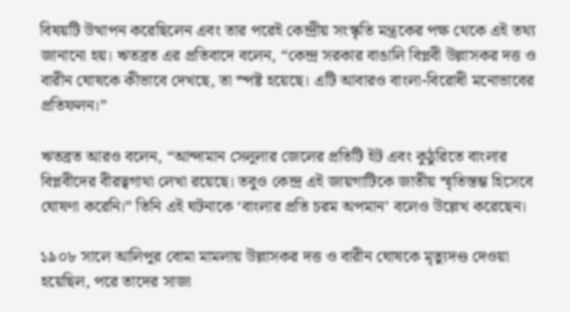বিষয়টি উত্থাপন করেছিলেন এবং তার পরেই কেন্দ্রীয় সংস্কৃতি মন্ত্রকের পক্ষ থেকে এই তথ্য জানানো হয়। ঋতব্রত এর প্রতিবাদে বলেন, “কেন্দ্র সরকার বাঙালি বিপ্লবী উল্লাসকর দত্ত ও বারীন ঘোষকে কীভাবে দেখছে, তা স্পষ্ট হয়েছে। এটি আবারও বাংলা-বিরোধী মনোভাবের প্রতিফলন।”

ঋতব্রত আরও বলেন, “আন্দামান সেলুলার জেলের প্রতিটি ইট এবং কুঠুরিতে বাংলার বিপ্লবীদের বীরত্বগাথা লেখা রয়েছে। তবুও কেন্দ্র এই জায়গাটিকে জাতীয় স্মৃতিস্তম্ভ হিসেবে ঘোষণা করেনি।” তিনি এই ঘটনাকে ‘বাংলার প্রতি চরম অপমান’ বলেও উল্লেখ করেছেন।

১৯০৮ সালে আলিপুর বোমা মামলায় উল্লাসকর দত্ত ও বারীন ঘোষকে মৃত্যুদণ্ড দেওয়া হয়েছিল, পরে তাদের সাজা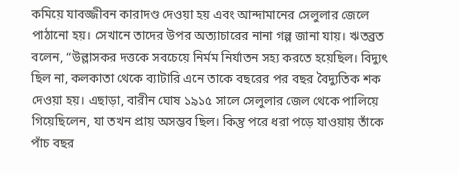কমিয়ে যাবজ্জীবন কারাদণ্ড দেওয়া হয় এবং আন্দামানের সেলুলার জেলে পাঠানো হয়। সেখানে তাদের উপর অত্যাচারের নানা গল্প জানা যায়। ঋতব্রত বলেন, “উল্লাসকর দত্তকে সবচেয়ে নির্মম নির্যাতন সহ্য করতে হয়েছিল। বিদ্যুৎ ছিল না, কলকাতা থেকে ব্যাটারি এনে তাকে বছরের পর বছর বৈদ্যুতিক শক দেওয়া হয়। এছাড়া, বারীন ঘোষ ১৯১৫ সালে সেলুলার জেল থেকে পালিয়ে গিয়েছিলেন, যা তখন প্রায় অসম্ভব ছিল। কিন্তু পরে ধরা পড়ে যাওয়ায় তাঁকে পাঁচ বছর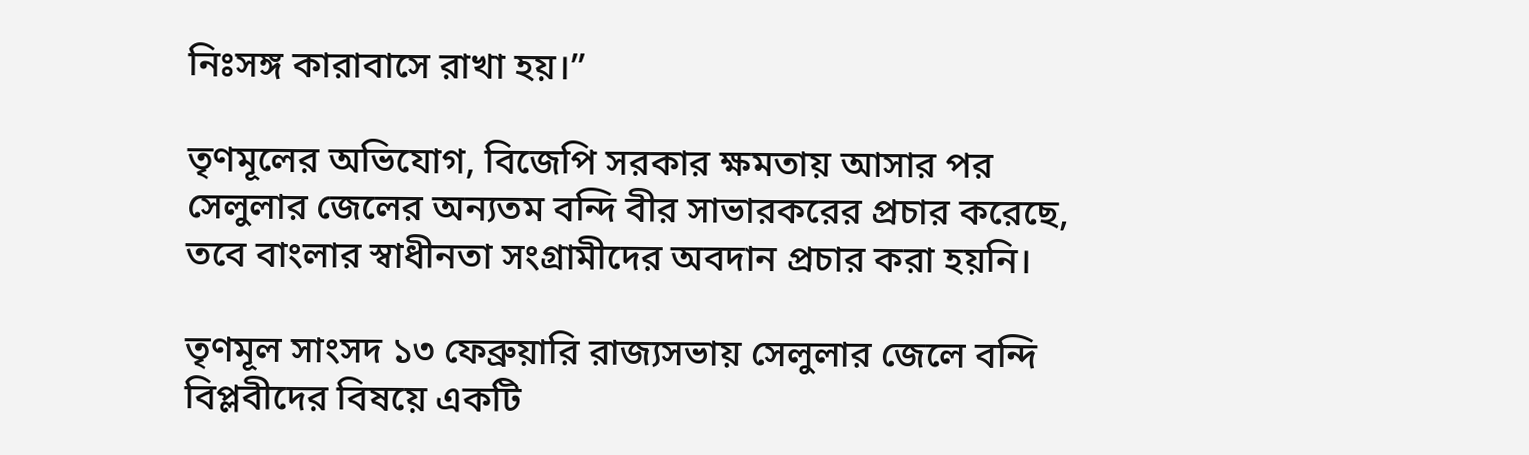নিঃসঙ্গ কারাবাসে রাখা হয়।”

তৃণমূলের অভিযোগ, বিজেপি সরকার ক্ষমতায় আসার পর সেলুলার জেলের অন্যতম বন্দি বীর সাভারকরের প্রচার করেছে, তবে বাংলার স্বাধীনতা সংগ্রামীদের অবদান প্রচার করা হয়নি।

তৃণমূল সাংসদ ১৩ ফেব্রুয়ারি রাজ্যসভায় সেলুলার জেলে বন্দি বিপ্লবীদের বিষয়ে একটি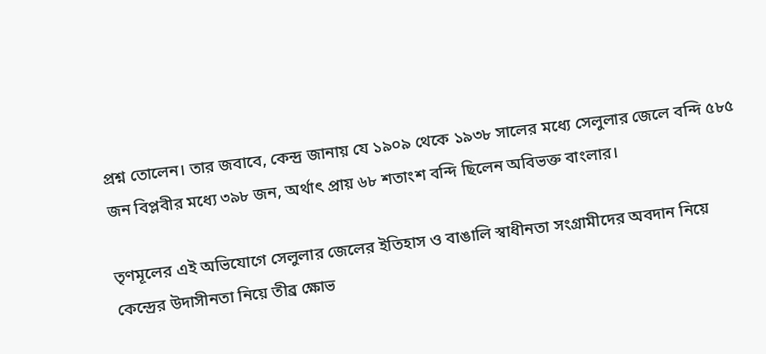প্রশ্ন তোলেন। তার জবাবে, কেন্দ্র জানায় যে ১৯০৯ থেকে ১৯৩৮ সালের মধ্যে সেলুলার জেলে বন্দি ৫৮৫ জন বিপ্লবীর মধ্যে ৩৯৮ জন, অর্থাৎ প্রায় ৬৮ শতাংশ বন্দি ছিলেন অবিভক্ত বাংলার।

তৃণমূলের এই অভিযোগে সেলুলার জেলের ইতিহাস ও বাঙালি স্বাধীনতা সংগ্রামীদের অবদান নিয়ে কেন্দ্রের উদাসীনতা নিয়ে তীব্র ক্ষোভ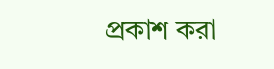প্রকাশ করা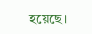হয়েছে।